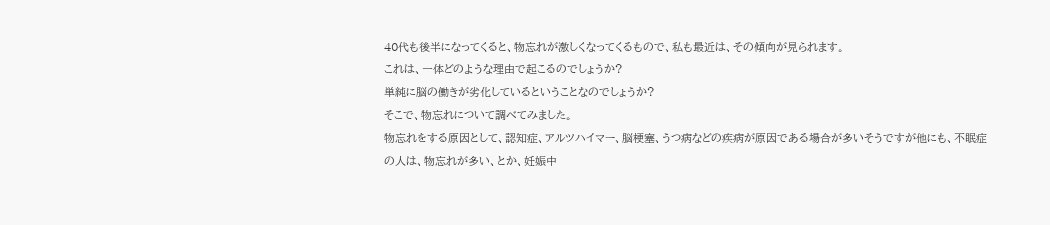40代も後半になってくると、物忘れが激しくなってくるもので、私も最近は、その傾向が見られます。
これは、一体どのような理由で起こるのでしょうか?
単純に脳の働きが劣化しているということなのでしょうか?
そこで、物忘れについて調べてみました。
物忘れをする原因として、認知症、アルツハイマー、脳梗塞、うつ病などの疾病が原因である場合が多いそうですが他にも、不眠症の人は、物忘れが多い、とか、妊娠中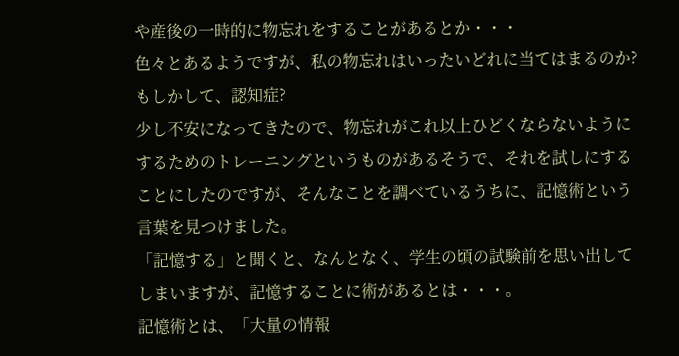や産後の一時的に物忘れをすることがあるとか・・・
色々とあるようですが、私の物忘れはいったいどれに当てはまるのか?
もしかして、認知症?
少し不安になってきたので、物忘れがこれ以上ひどくならないようにするためのトレーニングというものがあるそうで、それを試しにすることにしたのですが、そんなことを調べているうちに、記憶術という言葉を見つけました。
「記憶する」と聞くと、なんとなく、学生の頃の試験前を思い出してしまいますが、記憶することに術があるとは・・・。
記憶術とは、「大量の情報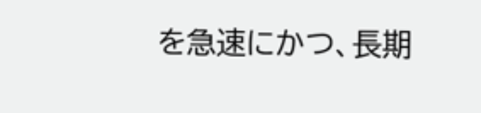を急速にかつ、長期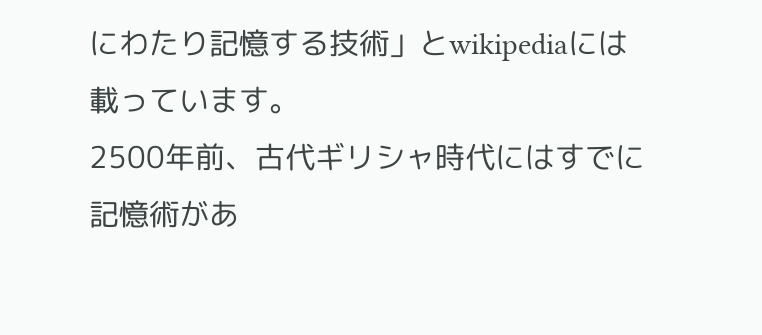にわたり記憶する技術」とwikipediaには載っています。
2500年前、古代ギリシャ時代にはすでに記憶術があ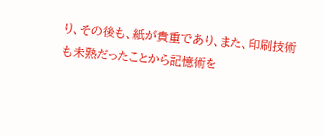り、その後も、紙が貴重であり、また、印刷技術も未熟だったことから記憶術を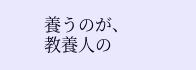養うのが、教養人の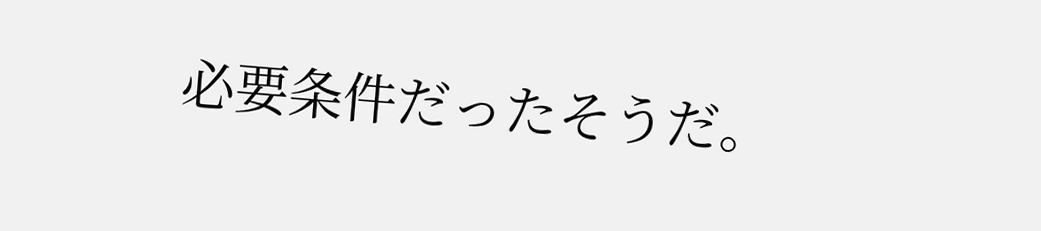必要条件だったそうだ。